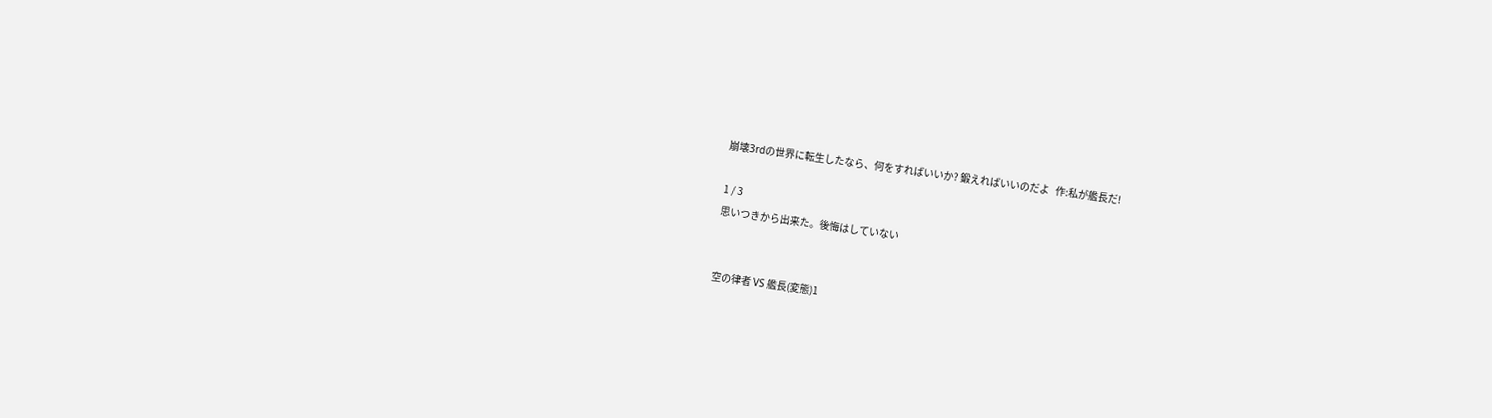崩壊3rdの世界に転生したなら、何をすればいいか? 鍛えればいいのだよ   作:私が艦長だ!

1 / 3
思いつきから出来た。後悔はしていない


空の律者 VS 艦長(変態)1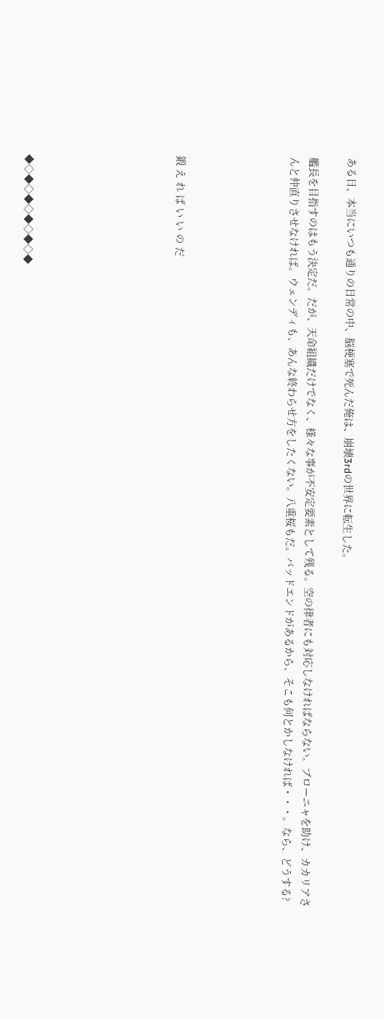ある日、本当にいつも通りの日常の中、脳梗塞で死んだ俺は、崩壊3rdの世界に転生した。

艦長を目指すのはもう決定だ。だが、天命組織だけでなく、様々な事が不安定要素として残る。空の律者にも対応しなければならない。ブローニャを助け、カカリアさんと仲直りさせなければ。ウェンディも、あんな終わらせ方をしたくない。八重桜もだ。バッドエンドがあるから、そこも何とかしなければ・・・。なら、どうする?





鍛 え れ ば い い の だ







◆◇◆◇◆◇◆◇◆◇◆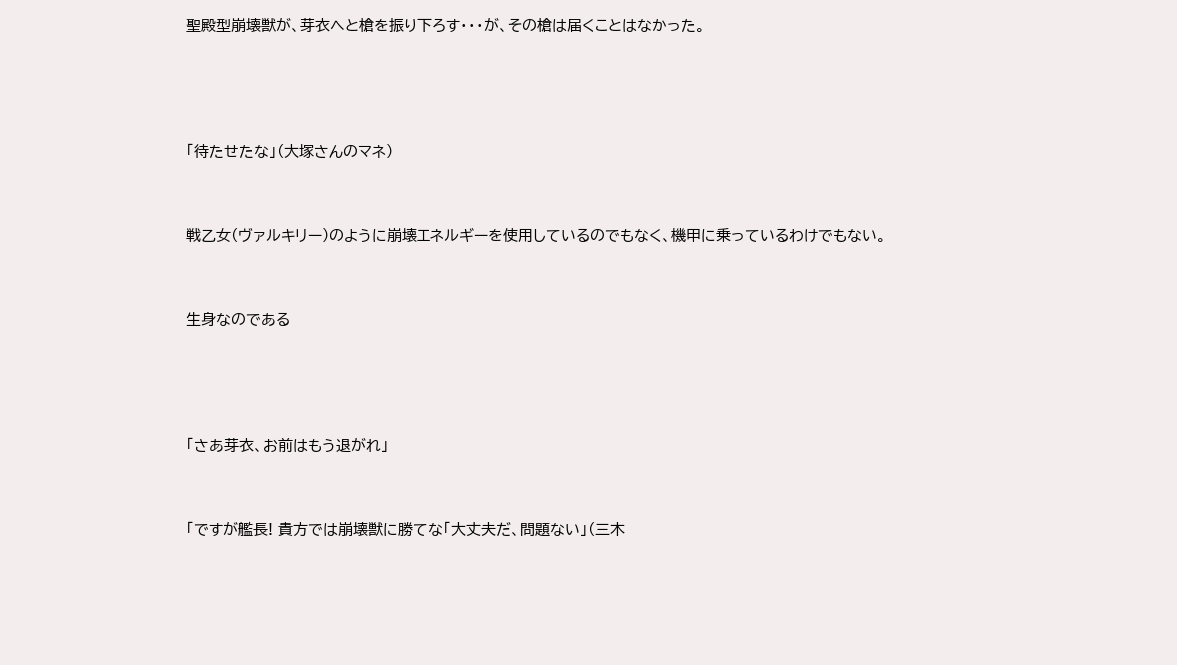聖殿型崩壊獣が、芽衣へと槍を振り下ろす・・・が、その槍は届くことはなかった。





「待たせたな」(大塚さんのマネ)



戦乙女(ヴァルキリー)のように崩壊エネルギーを使用しているのでもなく、機甲に乗っているわけでもない。



生身なのである





「さあ芽衣、お前はもう退がれ」



「ですが艦長! 貴方では崩壊獣に勝てな「大丈夫だ、問題ない」(三木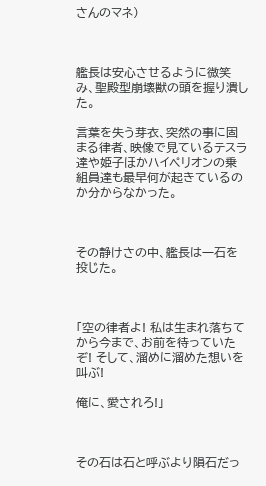さんのマネ)



艦長は安心させるように微笑み、聖殿型崩壊獣の頭を握り潰した。

言葉を失う芽衣、突然の事に固まる律者、映像で見ているテスラ達や姫子ほかハイペリオンの乗組員達も最早何が起きているのか分からなかった。



その静けさの中、艦長は一石を投じた。



「空の律者よ! 私は生まれ落ちてから今まで、お前を待っていたぞ! そして、溜めに溜めた想いを叫ぶ!

俺に、愛されろ!」



その石は石と呼ぶより隕石だっ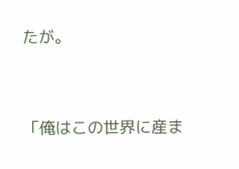たが。



「俺はこの世界に産ま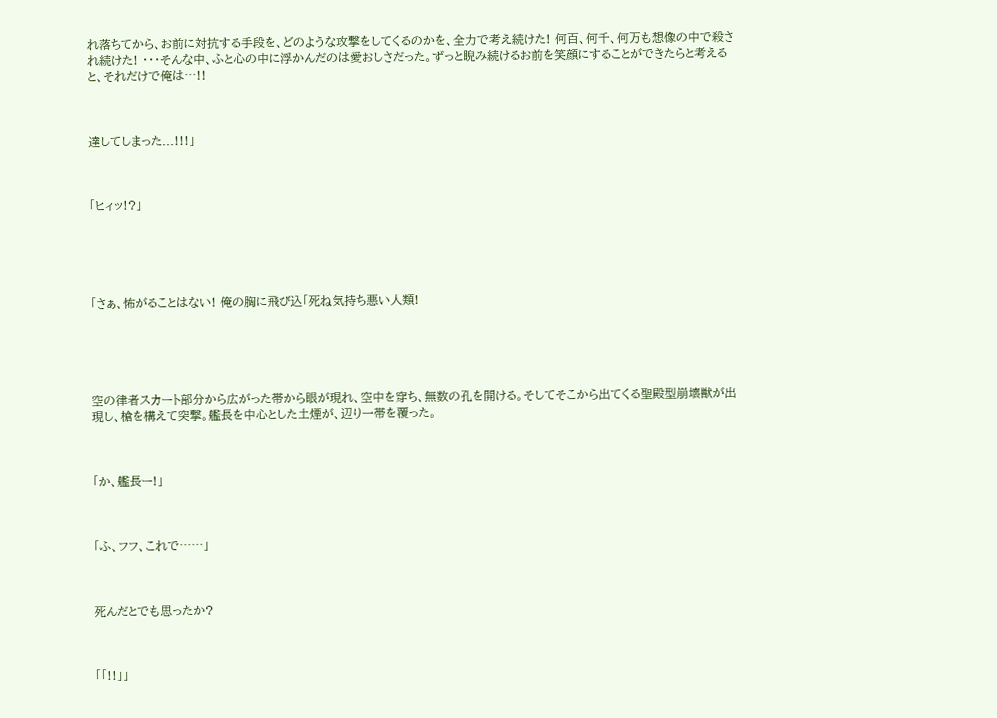れ落ちてから、お前に対抗する手段を、どのような攻撃をしてくるのかを、全力で考え続けた! 何百、何千、何万も想像の中で殺され続けた! ・・・そんな中、ふと心の中に浮かんだのは愛おしさだった。ずっと睨み続けるお前を笑顔にすることができたらと考えると、それだけで俺は⋯!!



達してしまった...!!!」



「ヒィッ!?」





「さぁ、怖がることはない! 俺の胸に飛び込「死ね気持ち悪い人類!





空の律者スカート部分から広がった帯から眼が現れ、空中を穿ち、無数の孔を開ける。そしてそこから出てくる聖殿型崩壊獣が出現し、槍を構えて突撃。艦長を中心とした土煙が、辺り一帯を覆った。



「か、艦長ー!」



「ふ、フフ、これで⋯⋯」



死んだとでも思ったか?



「「!!」」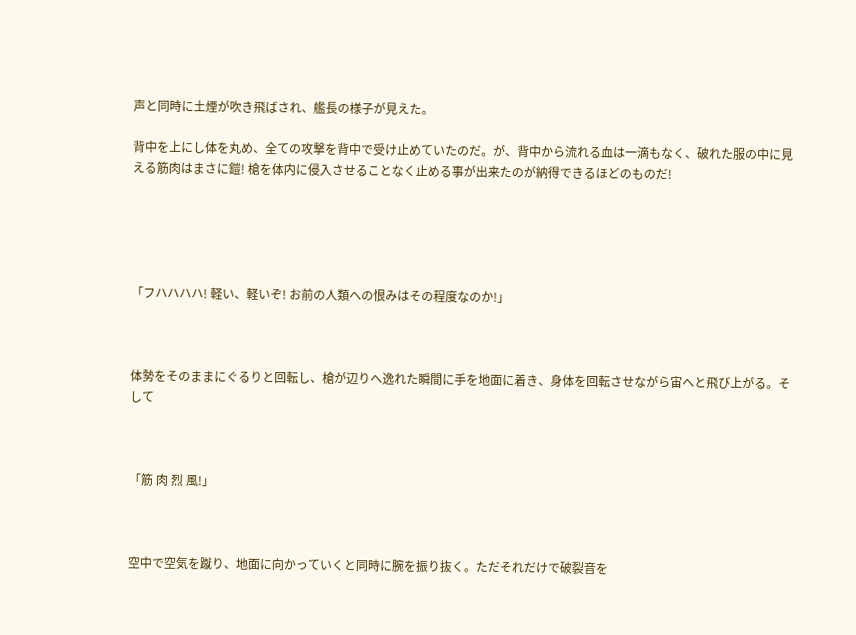声と同時に土煙が吹き飛ばされ、艦長の様子が見えた。

背中を上にし体を丸め、全ての攻撃を背中で受け止めていたのだ。が、背中から流れる血は一滴もなく、破れた服の中に見える筋肉はまさに鎧! 槍を体内に侵入させることなく止める事が出来たのが納得できるほどのものだ!





「フハハハハ! 軽い、軽いぞ! お前の人類への恨みはその程度なのか!」



体勢をそのままにぐるりと回転し、槍が辺りへ逸れた瞬間に手を地面に着き、身体を回転させながら宙へと飛び上がる。そして



「筋 肉 烈 風!」



空中で空気を蹴り、地面に向かっていくと同時に腕を振り抜く。ただそれだけで破裂音を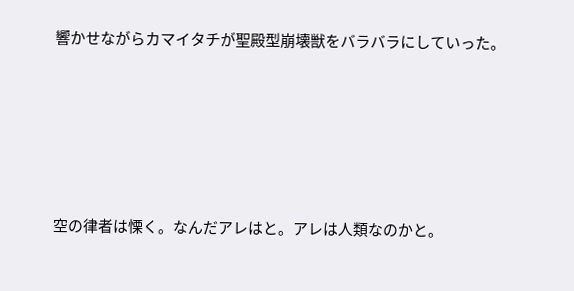響かせながらカマイタチが聖殿型崩壊獣をバラバラにしていった。





空の律者は慄く。なんだアレはと。アレは人類なのかと。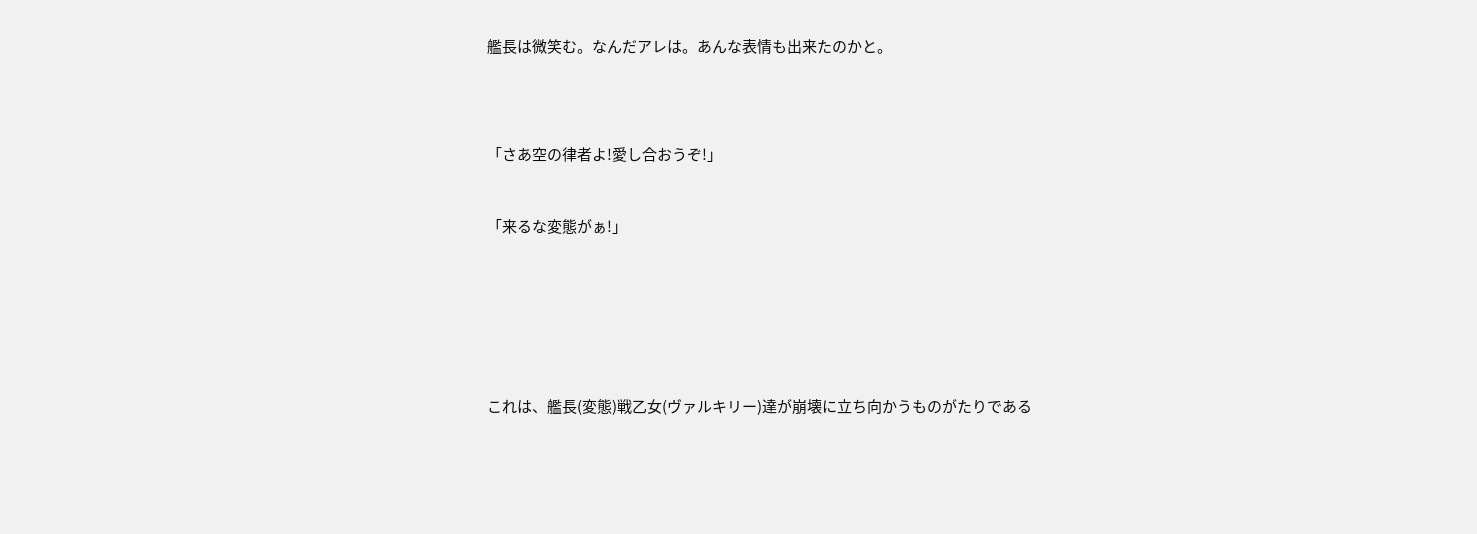艦長は微笑む。なんだアレは。あんな表情も出来たのかと。





「さあ空の律者よ!愛し合おうぞ!」



「来るな変態がぁ!」









これは、艦長(変態)戦乙女(ヴァルキリー)達が崩壊に立ち向かうものがたりである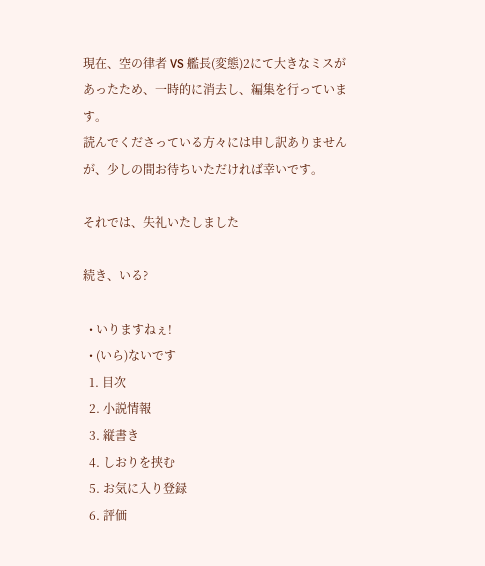現在、空の律者 VS 艦長(変態)2にて大きなミスがあったため、一時的に消去し、編集を行っています。
読んでくださっている方々には申し訳ありませんが、少しの間お待ちいただければ幸いです。

それでは、失礼いたしました

続き、いる?

  • いりますねぇ!
  • (いら)ないです
  1. 目次
  2. 小説情報
  3. 縦書き
  4. しおりを挟む
  5. お気に入り登録
  6. 評価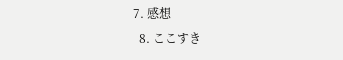7. 感想
  8. ここすき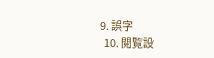9. 誤字
  10. 閲覧設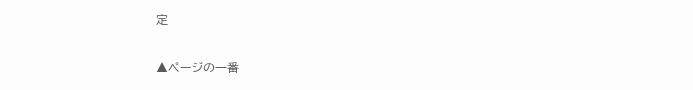定

▲ページの一番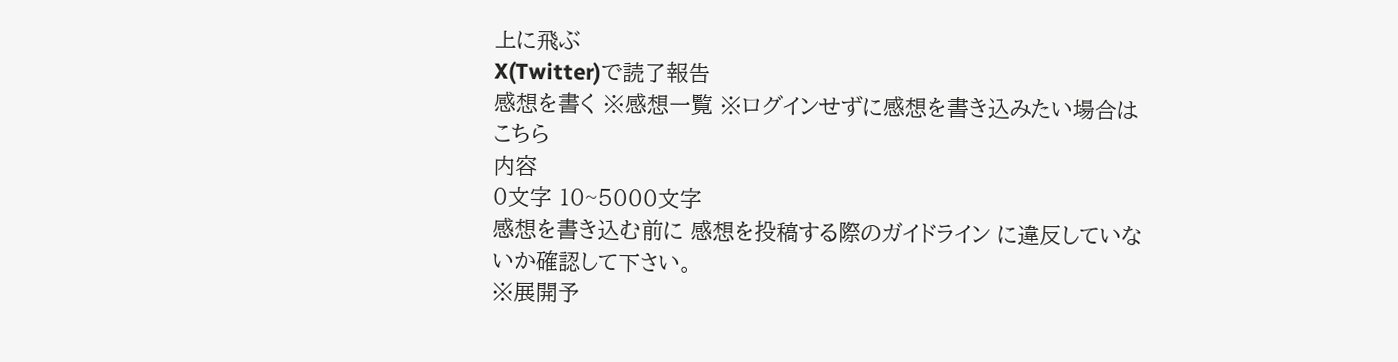上に飛ぶ
X(Twitter)で読了報告
感想を書く ※感想一覧 ※ログインせずに感想を書き込みたい場合はこちら
内容
0文字 10~5000文字
感想を書き込む前に 感想を投稿する際のガイドライン に違反していないか確認して下さい。
※展開予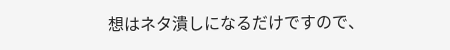想はネタ潰しになるだけですので、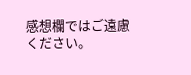感想欄ではご遠慮ください。